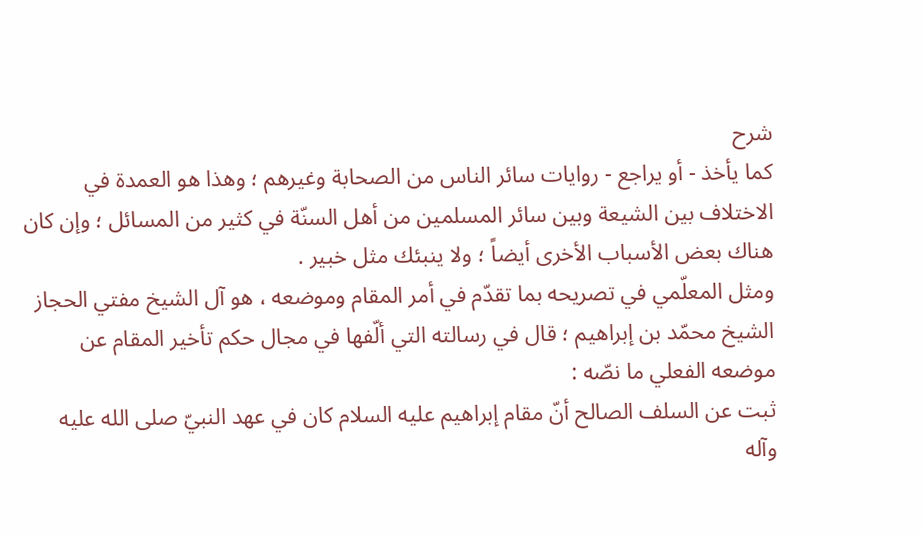شرح
كما يأخذ - أو يراجع - روايات سائر الناس من الصحابة وغيرهم ؛ وهذا هو العمدة في الاختلاف بين الشيعة وبين سائر المسلمين من أهل السنّة في كثير من المسائل ؛ وإن كان هناك بعض الأسباب الأخرى أيضاً ؛ ولا ينبئك مثل خبير .
ومثل المعلّمي في تصريحه بما تقدّم في أمر المقام وموضعه ، هو آل الشيخ مفتي الحجاز الشيخ محمّد بن إبراهيم ؛ قال في رسالته التي ألّفها في مجال حكم تأخير المقام عن موضعه الفعلي ما نصّه :
ثبت عن السلف الصالح أنّ مقام إبراهيم عليه السلام كان في عهد النبيّ صلى الله عليه وآله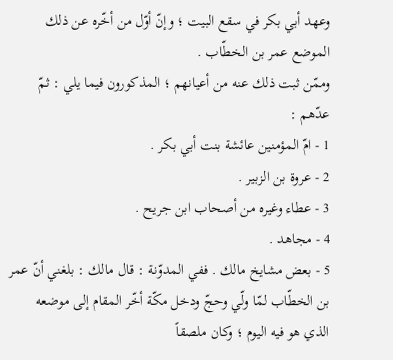وعهد أبي بكر في سقع البيت ؛ وإنّ أوّل من أخّره عن ذلك الموضع عمر بن الخطّاب .
وممّن ثبت ذلك عنه من أعيانهم ؛ المذكورون فيما يلي : ثمّ عدّهم :
1 - امّ المؤمنين عائشة بنت أبي بكر .
2 - عروة بن الزبير .
3 - عطاء وغيره من أصحاب ابن جريح .
4 - مجاهد .
5 - بعض مشايخ مالك . ففي المدوّنة : قال مالك : بلغني أنّ عمر بن الخطّاب لمّا ولّي وحجّ ودخل مكّة أخّر المقام إلى موضعه الذي هو فيه اليوم ؛ وكان ملصقاً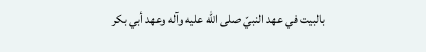بالبيت في عهد النبيّ صلى الله عليه وآله وعهد أبي بكر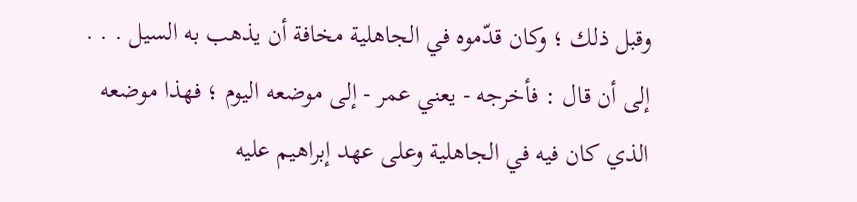وقبل ذلك ؛ وكان قدّموه في الجاهلية مخافة أن يذهب به السيل . . . إلى أن قال : فأخرجه - يعني عمر - إلى موضعه اليوم ؛ فهذا موضعه الذي كان فيه في الجاهلية وعلى عهد إبراهيم عليه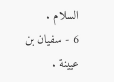السلام .
6 - سفيان بن عيينة .